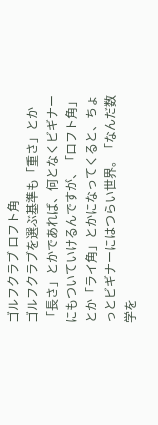ゴルフクラブ ロフト角
ゴルフクラブを選ぶ基準も「重さ」とか「長さ」とかであれば、何となくビギナーにもついていけるんですが、「ロフト角」とか「ライ角」とかになってくると、ちょっとビギナーにはつらい世界。「なんだ数学を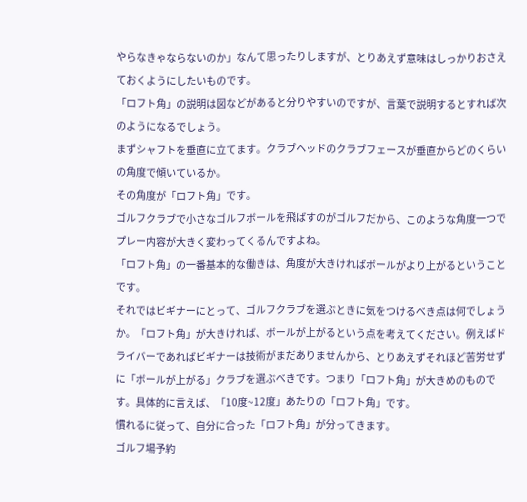やらなきゃならないのか」なんて思ったりしますが、とりあえず意味はしっかりおさえておくようにしたいものです。
「ロフト角」の説明は図などがあると分りやすいのですが、言葉で説明するとすれば次のようになるでしょう。
まずシャフトを垂直に立てます。クラブヘッドのクラブフェースが垂直からどのくらいの角度で傾いているか。
その角度が「ロフト角」です。
ゴルフクラブで小さなゴルフボールを飛ばすのがゴルフだから、このような角度一つでプレー内容が大きく変わってくるんですよね。
「ロフト角」の一番基本的な働きは、角度が大きければボールがより上がるということです。
それではビギナーにとって、ゴルフクラブを選ぶときに気をつけるべき点は何でしょうか。「ロフト角」が大きければ、ボールが上がるという点を考えてください。例えばドライバーであればビギナーは技術がまだありませんから、とりあえずそれほど苦労せずに「ボールが上がる」クラブを選ぶべきです。つまり「ロフト角」が大きめのものです。具体的に言えば、「10度~12度」あたりの「ロフト角」です。
慣れるに従って、自分に合った「ロフト角」が分ってきます。
ゴルフ場予約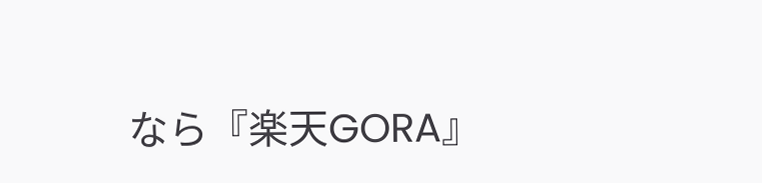なら『楽天GORA』